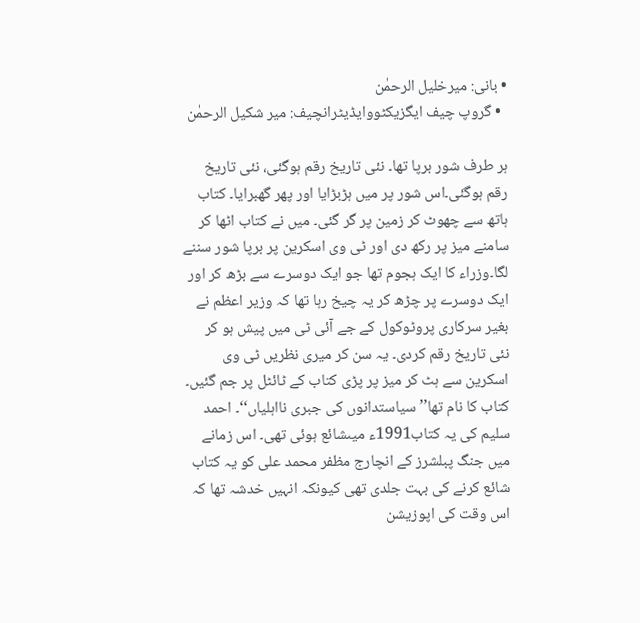• بانی: میرخلیل الرحمٰن
  • گروپ چیف ایگزیکٹووایڈیٹرانچیف: میر شکیل الرحمٰن

ہر طرف شور برپا تھا۔ نئی تاریخ رقم ہوگئی، نئی تاریخ رقم ہوگئی۔اس شور پر میں ہڑبڑایا اور پھر گھبرایا۔ کتاب ہاتھ سے چھوٹ کر زمین پر گر گئی۔ میں نے کتاب اٹھا کر سامنے میز پر رکھ دی اور ٹی وی اسکرین پر برپا شور سننے لگا۔وزراء کا ایک ہجوم تھا جو ایک دوسرے سے بڑھ کر اور ایک دوسرے پر چڑھ کر یہ چیخ رہا تھا کہ وزیر اعظم نے بغیر سرکاری پروٹوکول کے جے آئی ٹی میں پیش ہو کر نئی تاریخ رقم کردی۔ یہ سن کر میری نظریں ٹی وی اسکرین سے ہٹ کر میز پر پڑی کتاب کے ٹائٹل پر جم گئیں۔ کتاب کا نام تھا’’سیاستدانوں کی جبری نااہلیاں‘‘۔ احمد سلیم کی یہ کتاب1991ء میںشائع ہوئی تھی۔ اس زمانے میں جنگ پبلشرز کے انچارج مظفر محمد علی کو یہ کتاب شائع کرنے کی بہت جلدی تھی کیونکہ انہیں خدشہ تھا کہ اس وقت کی اپوزیشن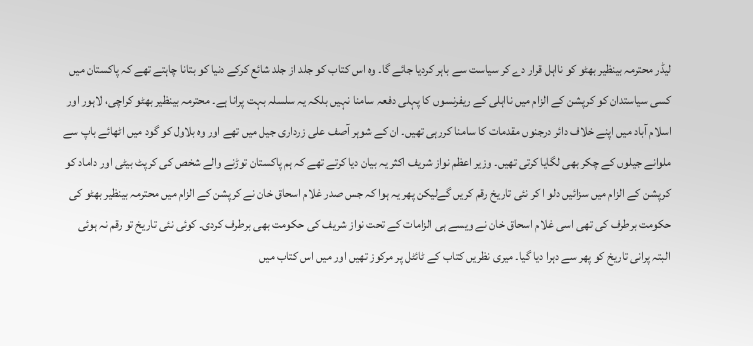لیڈر محترمہ بینظیر بھٹو کو نااہل قرار دے کر سیاست سے باہر کردیا جائے گا۔ وہ اس کتاب کو جلد از جلد شائع کرکے دنیا کو بتانا چاہتے تھے کہ پاکستان میں کسی سیاستدان کو کرپشن کے الزام میں نااہلی کے ریفرنسوں کا پہلی دفعہ سامنا نہیں بلکہ یہ سلسلہ بہت پرانا ہے۔ محترمہ بینظیر بھٹو کراچی، لاہور اور اسلام آباد میں اپنے خلاف دائر درجنوں مقدمات کا سامنا کررہی تھیں۔ ان کے شوہر آصف علی زرداری جیل میں تھے اور وہ بلاول کو گود میں اٹھائے باپ سے ملوانے جیلوں کے چکر بھی لگایا کرتی تھیں۔ وزیر اعظم نواز شریف اکثر یہ بیان دیا کرتے تھے کہ ہم پاکستان توڑنے والے شخص کی کرپٹ بیٹی اور داماد کو کرپشن کے الزام میں سزائیں دلو ا کر نئی تاریخ رقم کریں گےلیکن پھر یہ ہوا کہ جس صدر غلام اسحاق خان نے کرپشن کے الزام میں محترمہ بینظیر بھٹو کی حکومت برطرف کی تھی اسی غلام اسحاق خان نے ویسے ہی الزامات کے تحت نواز شریف کی حکومت بھی برطرف کردی۔ کوئی نئی تاریخ تو رقم نہ ہوئی البتہ پرانی تاریخ کو پھر سے دہرا دیا گیا۔ میری نظریں کتاب کے ٹائٹل پر مرکوز تھیں اور میں اس کتاب میں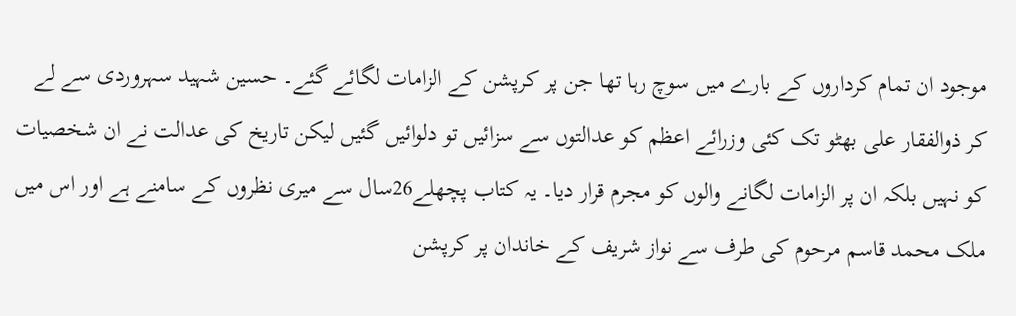موجود ان تمام کرداروں کے بارے میں سوچ رہا تھا جن پر کرپشن کے الزامات لگائے گئے۔ حسین شہید سہروردی سے لے کر ذوالفقار علی بھٹو تک کئی وزرائے اعظم کو عدالتوں سے سزائیں تو دلوائیں گئیں لیکن تاریخ کی عدالت نے ان شخصیات کو نہیں بلکہ ان پر الزامات لگانے والوں کو مجرم قرار دیا۔ یہ کتاب پچھلے26سال سے میری نظروں کے سامنے ہے اور اس میں ملک محمد قاسم مرحوم کی طرف سے نواز شریف کے خاندان پر کرپشن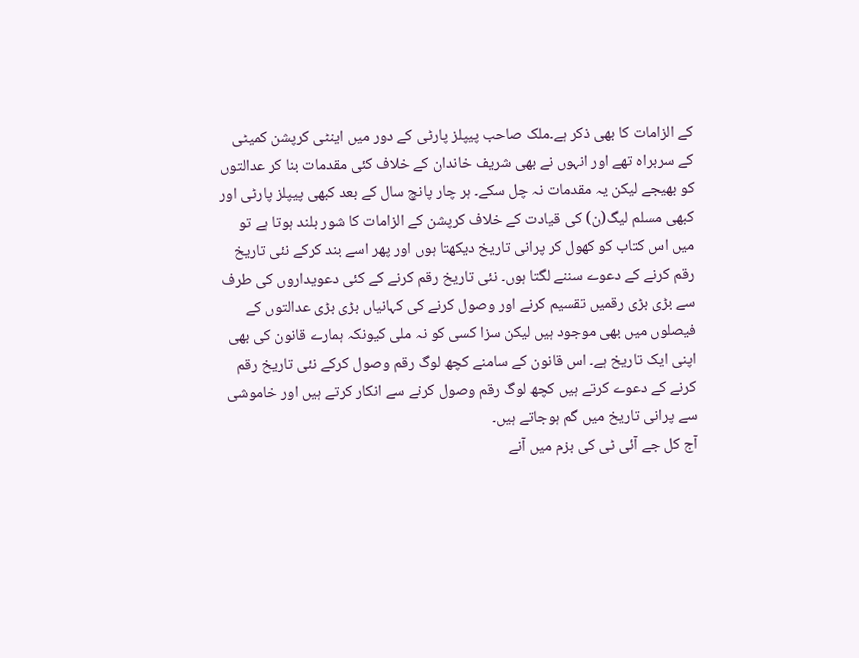کے الزامات کا بھی ذکر ہے۔ملک صاحب پیپلز پارٹی کے دور میں اینٹی کرپشن کمیٹی کے سربراہ تھے اور انہوں نے بھی شریف خاندان کے خلاف کئی مقدمات بنا کر عدالتوں کو بھیجے لیکن یہ مقدمات نہ چل سکے۔ ہر چار پانچ سال کے بعد کبھی پیپلز پارٹی اور کبھی مسلم لیگ(ن) کی قیادت کے خلاف کرپشن کے الزامات کا شور بلند ہوتا ہے تو میں اس کتاب کو کھول کر پرانی تاریخ دیکھتا ہوں اور پھر اسے بند کرکے نئی تاریخ رقم کرنے کے دعوے سننے لگتا ہوں۔ نئی تاریخ رقم کرنے کے کئی دعویداروں کی طرف سے بڑی بڑی رقمیں تقسیم کرنے اور وصول کرنے کی کہانیاں بڑی بڑی عدالتوں کے فیصلوں میں بھی موجود ہیں لیکن سزا کسی کو نہ ملی کیونکہ ہمارے قانون کی بھی اپنی ایک تاریخ ہے۔ اس قانون کے سامنے کچھ لوگ رقم وصول کرکے نئی تاریخ رقم کرنے کے دعوے کرتے ہیں کچھ لوگ رقم وصول کرنے سے انکار کرتے ہیں اور خاموشی سے پرانی تاریخ میں گم ہوجاتے ہیں۔
آج کل جے آئی ٹی کی بزم میں آنے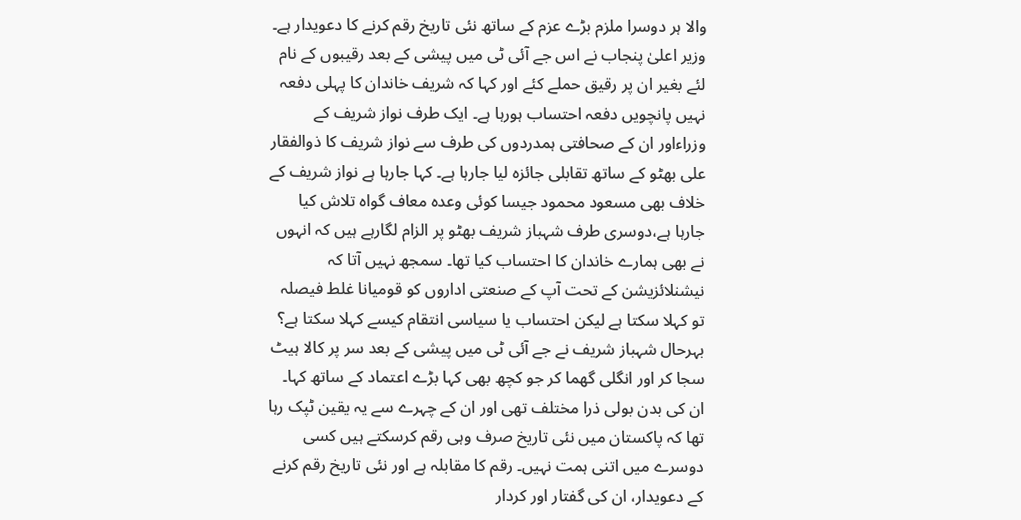والا ہر دوسرا ملزم بڑے عزم کے ساتھ نئی تاریخ رقم کرنے کا دعویدار ہے۔ وزیر اعلیٰ پنجاب نے اس جے آئی ٹی میں پیشی کے بعد رقیبوں کے نام لئے بغیر ان پر رقیق حملے کئے اور کہا کہ شریف خاندان کا پہلی دفعہ نہیں پانچویں دفعہ احتساب ہورہا ہے۔ ایک طرف نواز شریف کے وزراءاور ان کے صحافتی ہمدردوں کی طرف سے نواز شریف کا ذوالفقار علی بھٹو کے ساتھ تقابلی جائزہ لیا جارہا ہے۔ کہا جارہا ہے نواز شریف کے خلاف بھی مسعود محمود جیسا کوئی وعدہ معاف گواہ تلاش کیا جارہا ہے،دوسری طرف شہباز شریف بھٹو پر الزام لگارہے ہیں کہ انہوں نے بھی ہمارے خاندان کا احتساب کیا تھا۔ سمجھ نہیں آتا کہ نیشنلائزیشن کے تحت آپ کے صنعتی اداروں کو قومیانا غلط فیصلہ تو کہلا سکتا ہے لیکن احتساب یا سیاسی انتقام کیسے کہلا سکتا ہے؟ بہرحال شہباز شریف نے جے آئی ٹی میں پیشی کے بعد سر پر کالا ہیٹ سجا کر اور انگلی گھما کر جو کچھ بھی کہا بڑے اعتماد کے ساتھ کہا۔ ان کی بدن بولی ذرا مختلف تھی اور ان کے چہرے سے یہ یقین ٹپک رہا تھا کہ پاکستان میں نئی تاریخ صرف وہی رقم کرسکتے ہیں کسی دوسرے میں اتنی ہمت نہیں۔ رقم کا مقابلہ ہے اور نئی تاریخ رقم کرنے کے دعویدار، ان کی گفتار اور کردار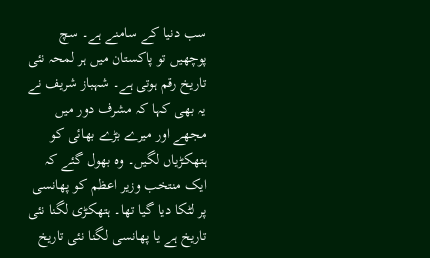سب دنیا کے سامنے ہے۔ سچ پوچھیں تو پاکستان میں ہر لمحہ نئی تاریخ رقم ہوتی ہے۔ شہباز شریف نے یہ بھی کہا کہ مشرف دور میں مجھے اور میرے بڑے بھائی کو ہتھکڑیاں لگیں۔ وہ بھول گئے کہ ایک منتخب وزیر اعظم کو پھانسی پر لٹکا دیا گیا تھا۔ ہتھکڑی لگنا نئی تاریخ ہے یا پھانسی لگنا نئی تاریخ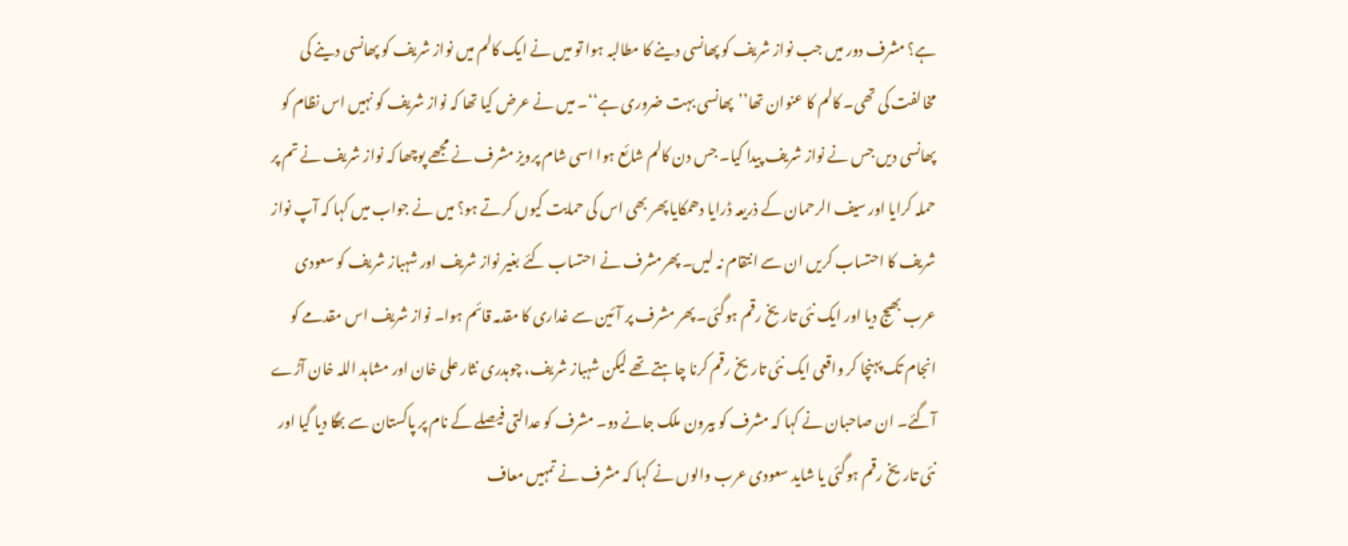ہے؟ مشرف دور میں جب نواز شریف کو پھانسی دینے کا مطالبہ ہوا تو میں نے ایک کالم میں نواز شریف کو پھانسی دینے کی مخالفت کی تھی۔ کالم کا عنوان تھا’’پھانسی بہت ضروری ہے‘‘۔ میں نے عرض کیا تھا کہ نواز شریف کو نہیں اس نظام کو پھانسی دیں جس نے نواز شریف پیدا کیا۔ جس دن کالم شائع ہوا اسی شام پرویز مشرف نے مجھے پوچھا کہ نواز شریف نے تم پر حملہ کرایا اور سیف الرحمان کے ذریعہ ڈرایا دھمکایا پھر بھی اس کی حمایت کیوں کرتے ہو؟ میں نے جواب میں کہا کہ آپ نواز شریف کا احتساب کریں ان سے انتقام نہ لیں۔ پھرمشرف نے احتساب کئے بغیر نواز شریف اور شہباز شریف کو سعودی عرب بھیج دیا اور ایک نئی تاریخ رقم ہوگئی۔ پھر مشرف پر آئین سے غداری کا مقدمہ قائم ہوا۔ نواز شریف اس مقدمے کو انجام تک پہنچا کر واقعی ایک نئی تاریخ رقم کرنا چاہتے تھے لیکن شہباز شریف، چوہدری نثار علی خان اور مشاہد اللہ خان آڑے آگئے۔ ان صاحبان نے کہا کہ مشرف کو بیرون ملک جانے دو۔ مشرف کو عدالتی فیصلے کے نام پر پاکستان سے بھگا دیا گیا اور نئی تاریخ رقم ہوگئی یا شاید سعودی عرب والوں نے کہا کہ مشرف نے تمہیں معاف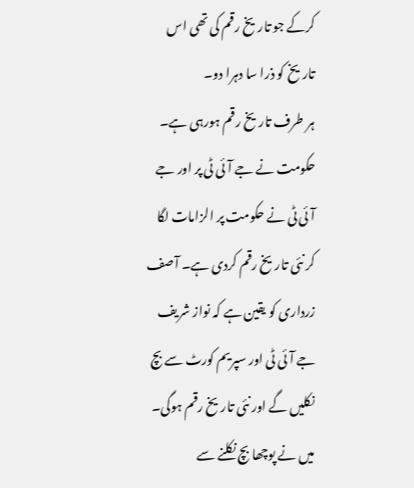کرکے جو تاریخ رقم کی تھی اس تاریخ کو ذرا سا دہرا دو۔
ہر طرف تاریخ رقم ہورہی ہے۔ حکومت نے جے آئی ٹی پر اور جے آئی ٹی نے حکومت پر الزامات لگا کر نئی تاریخ رقم کردی ہے۔ آصف زرداری کو یقین ہے کہ نواز شریف جے آئی ٹی اور سپریم کورٹ سے بچ نکلیں گے اور نئی تاریخ رقم ہوگی۔ میں نے پوچھا بچ نکلنے سے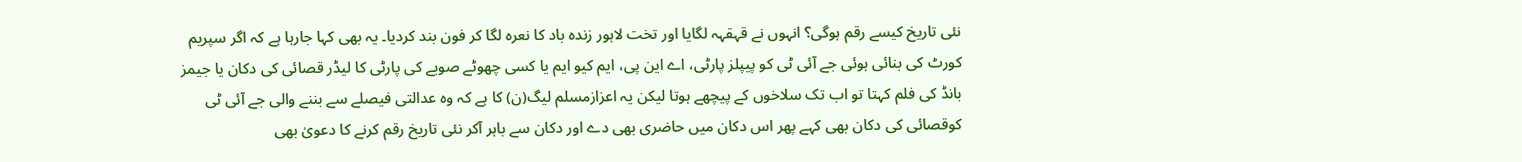نئی تاریخ کیسے رقم ہوگی؟ انہوں نے قہقہہ لگایا اور تخت لاہور زندہ باد کا نعرہ لگا کر فون بند کردیا۔ یہ بھی کہا جارہا ہے کہ اگر سپریم کورٹ کی بنائی ہوئی جے آئی ٹی کو پیپلز پارٹی، اے این پی، ایم کیو ایم یا کسی چھوٹے صوبے کی پارٹی کا لیڈر قصائی کی دکان یا جیمز بانڈ کی فلم کہتا تو اب تک سلاخوں کے پیچھے ہوتا لیکن یہ اعزازمسلم لیگ(ن) کا ہے کہ وہ عدالتی فیصلے سے بننے والی جے آئی ٹی کوقصائی کی دکان بھی کہے پھر اس دکان میں حاضری بھی دے اور دکان سے باہر آکر نئی تاریخ رقم کرنے کا دعویٰ بھی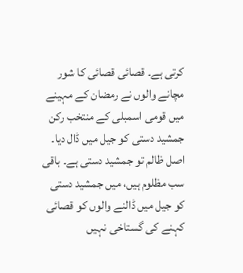کرتی ہے۔ قصائی قصائی کا شور مچانے والوں نے رمضان کے مہینے میں قومی اسمبلی کے منتخب رکن جمشید دستی کو جیل میں ڈال دیا۔ اصل ظالم تو جمشید دستی ہے۔ باقی سب مظلوم ہیں، میں جمشید دستی کو جیل میں ڈالنے والوں کو قصائی کہنے کی گستاخی نہیں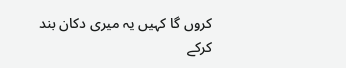کروں گا کہیں یہ میری دکان بند کرکے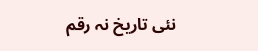نئی تاریخ نہ رقم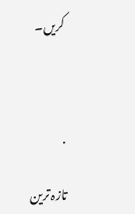کریں۔



.

تازہ ترین